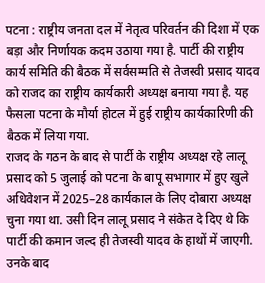पटना : राष्ट्रीय जनता दल में नेतृत्व परिवर्तन की दिशा में एक बड़ा और निर्णायक कदम उठाया गया है. पार्टी की राष्ट्रीय कार्य समिति की बैठक में सर्वसम्मति से तेजस्वी प्रसाद यादव को राजद का राष्ट्रीय कार्यकारी अध्यक्ष बनाया गया है. यह फैसला पटना के मौर्या होटल में हुई राष्ट्रीय कार्यकारिणी की बैठक में लिया गया.
राजद के गठन के बाद से पार्टी के राष्ट्रीय अध्यक्ष रहे लालू प्रसाद को 5 जुलाई को पटना के बापू सभागार में हुए खुले अधिवेशन में 2025–28 कार्यकाल के लिए दोबारा अध्यक्ष चुना गया था. उसी दिन लालू प्रसाद ने संकेत दे दिए थे कि पार्टी की कमान जल्द ही तेजस्वी यादव के हाथों में जाएगी. उनके बाद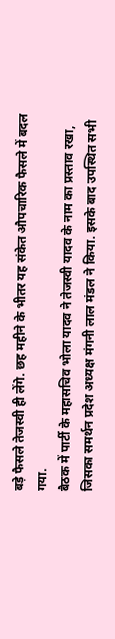बड़े फैसले तेजस्वी ही लेंगे. छह महीने के भीतर यह संकेत औपचारिक फैसले में बदल गया.
बैठक में पार्टी के महासचिव भोला यादव ने तेजस्वी यादव के नाम का प्रस्ताव रखा, जिसका समर्थन प्रदेश अध्यक्ष मंगनी लाल मंडल ने किया. इसके बाद उपस्थित सभी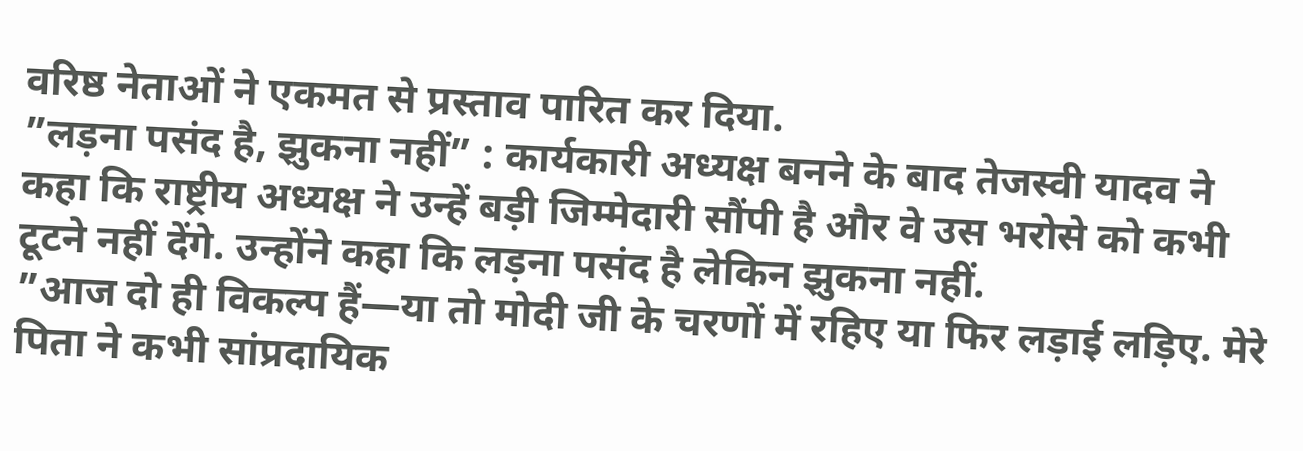वरिष्ठ नेताओं ने एकमत से प्रस्ताव पारित कर दिया.
”लड़ना पसंद है, झुकना नहीं” : कार्यकारी अध्यक्ष बनने के बाद तेजस्वी यादव ने कहा कि राष्ट्रीय अध्यक्ष ने उन्हें बड़ी जिम्मेदारी सौंपी है और वे उस भरोसे को कभी टूटने नहीं देंगे. उन्होंने कहा कि लड़ना पसंद है लेकिन झुकना नहीं.
”आज दो ही विकल्प हैं—या तो मोदी जी के चरणों में रहिए या फिर लड़ाई लड़िए. मेरे पिता ने कभी सांप्रदायिक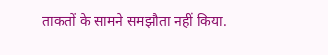ताकतों के सामने समझौता नहीं किया.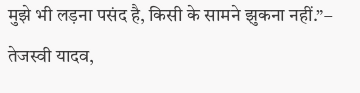मुझे भी लड़ना पसंद है, किसी के सामने झुकना नहीं.”– तेजस्वी यादव,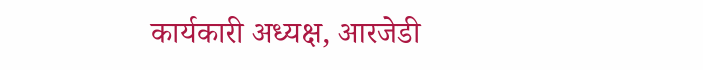कार्यकारी अध्यक्ष, आरजेडी